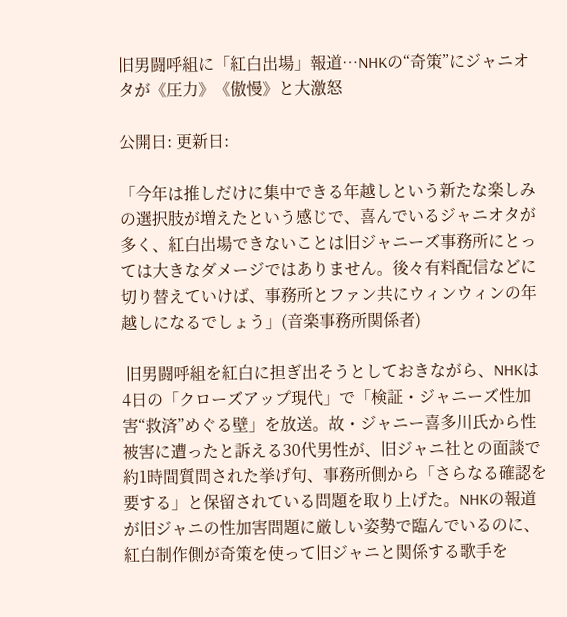旧男闘呼組に「紅白出場」報道…NHKの“奇策”にジャニオタが《圧力》《傲慢》と大激怒

公開日: 更新日:

「今年は推しだけに集中できる年越しという新たな楽しみの選択肢が増えたという感じで、喜んでいるジャニオタが多く、紅白出場できないことは旧ジャニーズ事務所にとっては大きなダメージではありません。後々有料配信などに切り替えていけば、事務所とファン共にウィンウィンの年越しになるでしょう」(音楽事務所関係者)

 旧男闘呼組を紅白に担ぎ出そうとしておきながら、NHKは4日の「クローズアップ現代」で「検証・ジャニーズ性加害“救済”めぐる壁」を放送。故・ジャニー喜多川氏から性被害に遭ったと訴える30代男性が、旧ジャニ社との面談で約1時間質問された挙げ句、事務所側から「さらなる確認を要する」と保留されている問題を取り上げた。NHKの報道が旧ジャニの性加害問題に厳しい姿勢で臨んでいるのに、紅白制作側が奇策を使って旧ジャニと関係する歌手を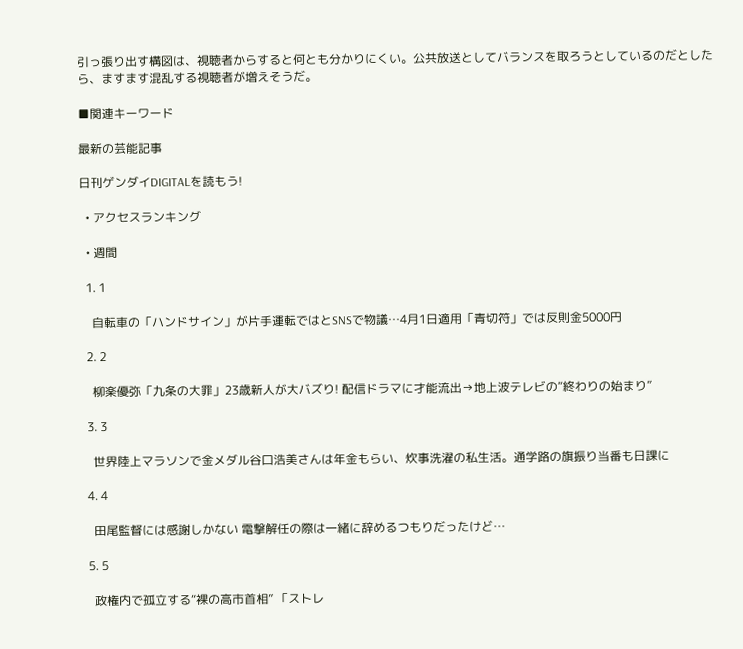引っ張り出す構図は、視聴者からすると何とも分かりにくい。公共放送としてバランスを取ろうとしているのだとしたら、ますます混乱する視聴者が増えそうだ。

■関連キーワード

最新の芸能記事

日刊ゲンダイDIGITALを読もう!

  • アクセスランキング

  • 週間

  1. 1

    自転車の「ハンドサイン」が片手運転ではとSNSで物議…4月1日適用「青切符」では反則金5000円

  2. 2

    柳楽優弥「九条の大罪」23歳新人が大バズり! 配信ドラマに才能流出→地上波テレビの“終わりの始まり”

  3. 3

    世界陸上マラソンで金メダル谷口浩美さんは年金もらい、炊事洗濯の私生活。通学路の旗振り当番も日課に

  4. 4

    田尾監督には感謝しかない 電撃解任の際は一緒に辞めるつもりだったけど…

  5. 5

    政権内で孤立する“裸の高市首相” 「ストレ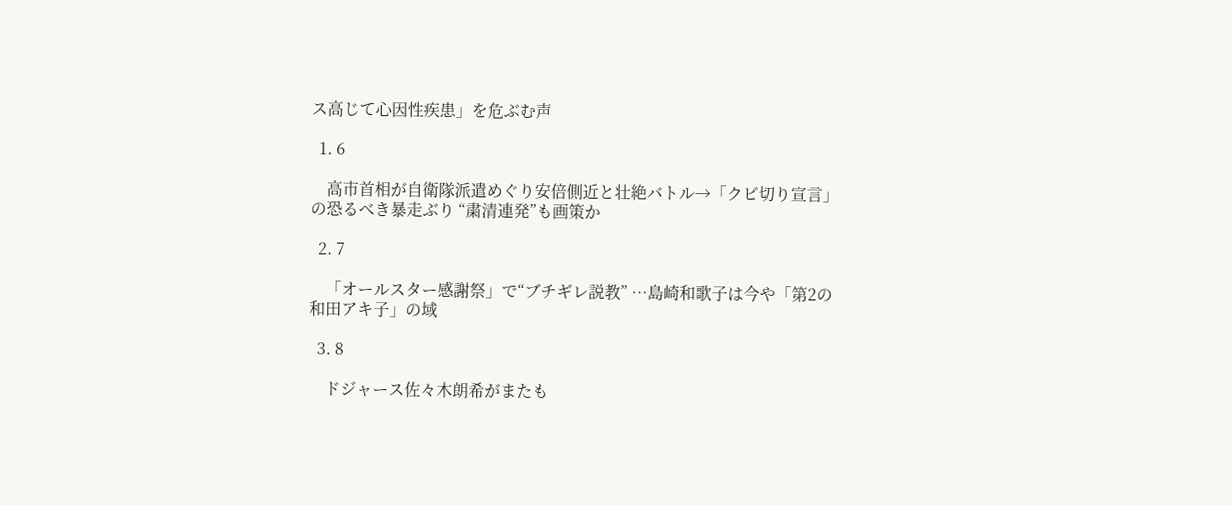ス高じて心因性疾患」を危ぶむ声

  1. 6

    高市首相が自衛隊派遣めぐり安倍側近と壮絶バトル→「クビ切り宣言」の恐るべき暴走ぶり “粛清連発”も画策か

  2. 7

    「オールスター感謝祭」で“ブチギレ説教” …島崎和歌子は今や「第2の和田アキ子」の域

  3. 8

    ドジャース佐々木朗希がまたも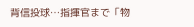背信投球…指揮官まで「物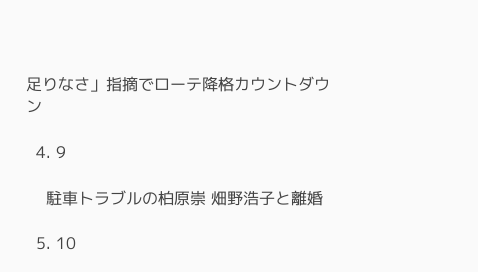足りなさ」指摘でローテ降格カウントダウン

  4. 9

    駐車トラブルの柏原崇 畑野浩子と離婚

  5. 10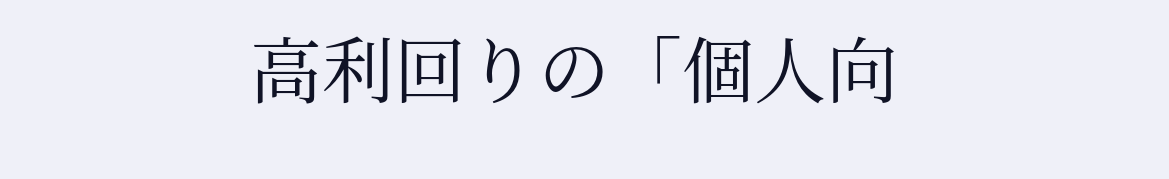高利回りの「個人向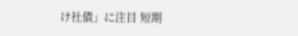け社債」に注目 短期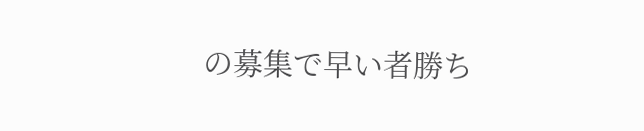の募集で早い者勝ち